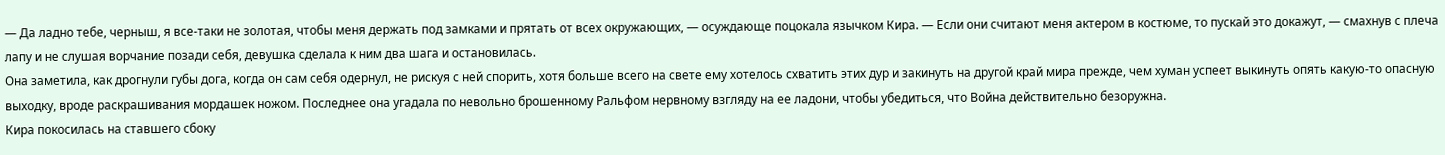— Да ладно тебе, черныш, я все-таки не золотая, чтобы меня держать под замками и прятать от всех окружающих, — осуждающе поцокала язычком Кира. — Если они считают меня актером в костюме, то пускай это докажут, — смахнув с плеча лапу и не слушая ворчание позади себя, девушка сделала к ним два шага и остановилась.
Она заметила, как дрогнули губы дога, когда он сам себя одернул, не рискуя с ней спорить, хотя больше всего на свете ему хотелось схватить этих дур и закинуть на другой край мира прежде, чем хуман успеет выкинуть опять какую-то опасную выходку, вроде раскрашивания мордашек ножом. Последнее она угадала по невольно брошенному Ральфом нервному взгляду на ее ладони, чтобы убедиться, что Война действительно безоружна.
Кира покосилась на ставшего сбоку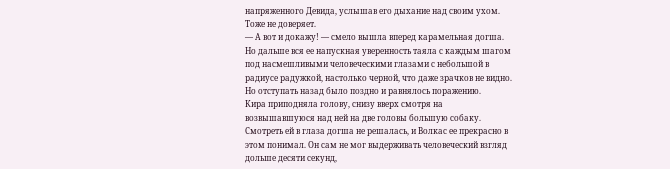напряженного Девида, услышав его дыхание над своим ухом. Тоже не доверяет.
— А вот и докажу! — смело вышла вперед карамельная догша.
Но дальше вся ее напускная уверенность таяла с каждым шагом под насмешливыми человеческими глазами с небольшой в радиусе радужкой, настолько черной, что даже зрачков не видно. Но отступать назад было поздно и равнялось поражению.
Кира приподняла голову, снизу вверх смотря на возвышавшуюся над ней на две головы большую собаку. Смотреть ей в глаза догша не решалась, и Волкас ее прекрасно в этом понимал. Он сам не мог выдерживать человеческий взгляд дольше десяти секунд,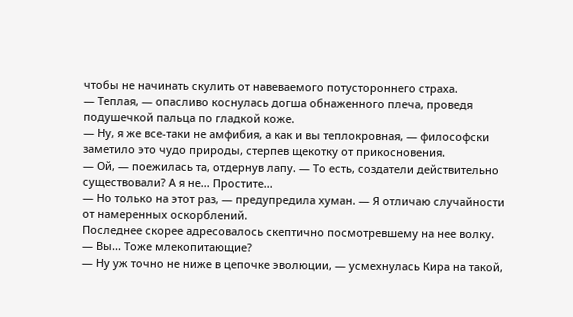чтобы не начинать скулить от навеваемого потустороннего страха.
— Теплая, — опасливо коснулась догша обнаженного плеча, проведя подушечкой пальца по гладкой коже.
— Ну, я же все-таки не амфибия, а как и вы теплокровная, — философски заметило это чудо природы, стерпев щекотку от прикосновения.
— Ой, — поежилась та, отдернув лапу. — То есть, создатели действительно существовали? А я не... Простите...
— Но только на этот раз, — предупредила хуман. — Я отличаю случайности от намеренных оскорблений.
Последнее скорее адресовалось скептично посмотревшему на нее волку.
— Вы... Тоже млекопитающие?
— Ну уж точно не ниже в цепочке эволюции, — усмехнулась Кира на такой,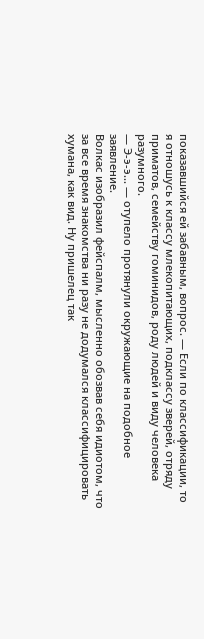показавшийся ей забавным, вопрос. — Если по классификации, то я отношусь к классу млекопитающих, подклассу зверей, отряду приматов, семейству гоминидов, роду людей и виду человека разумного.
— Э-э-э... — отупело протянули окружающие на подобное заявление.
Волкас изобразил фейспалм, мысленно обозвав себя идиотом, что за все время знакомства ни разу не додумался классифицировать хумана, как вид. Ну пришелец так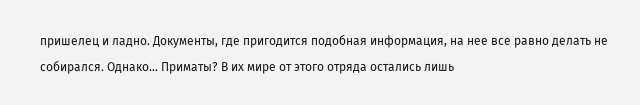пришелец и ладно. Документы, где пригодится подобная информация, на нее все равно делать не собирался. Однако... Приматы? В их мире от этого отряда остались лишь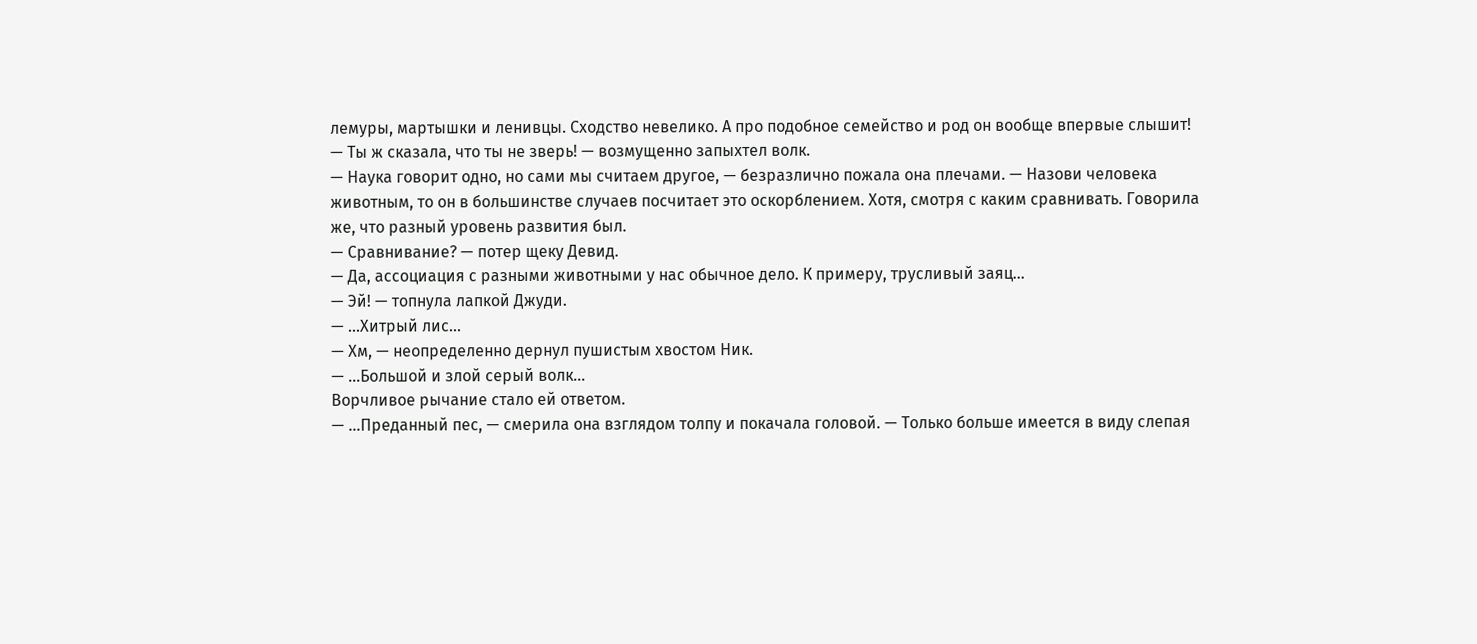лемуры, мартышки и ленивцы. Сходство невелико. А про подобное семейство и род он вообще впервые слышит!
— Ты ж сказала, что ты не зверь! — возмущенно запыхтел волк.
— Наука говорит одно, но сами мы считаем другое, — безразлично пожала она плечами. — Назови человека животным, то он в большинстве случаев посчитает это оскорблением. Хотя, смотря с каким сравнивать. Говорила же, что разный уровень развития был.
— Сравнивание? — потер щеку Девид.
— Да, ассоциация с разными животными у нас обычное дело. К примеру, трусливый заяц...
— Эй! — топнула лапкой Джуди.
— ...Хитрый лис...
— Хм, — неопределенно дернул пушистым хвостом Ник.
— ...Большой и злой серый волк...
Ворчливое рычание стало ей ответом.
— ...Преданный пес, — смерила она взглядом толпу и покачала головой. — Только больше имеется в виду слепая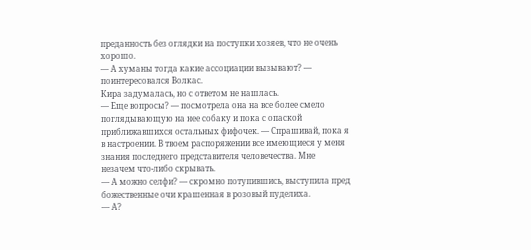преданность без оглядки на поступки хозяев, что не очень хорошо.
— А хуманы тогда какие ассоциации вызывают? — поинтересовался Волкас.
Кира задумалась, но с ответом не нашлась.
— Еще вопросы? — посмотрела она на все более смело поглядывающую на нее собаку и пока с опаской приближавшихся остальных фифочек. — Спрашивай, пока я в настроении. В твоем распоряжении все имеющиеся у меня знания последнего представителя человечества. Мне незачем что-либо скрывать.
— А можно селфи? — скромно потупившись, выступила пред божественные очи крашенная в розовый пуделиха.
— А?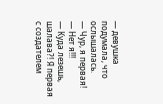— девушка подумала, что ослышалась.
— Чур, я первая!
— Нет я!!!
— Куда лезешь, шалава?! Я первая с создателем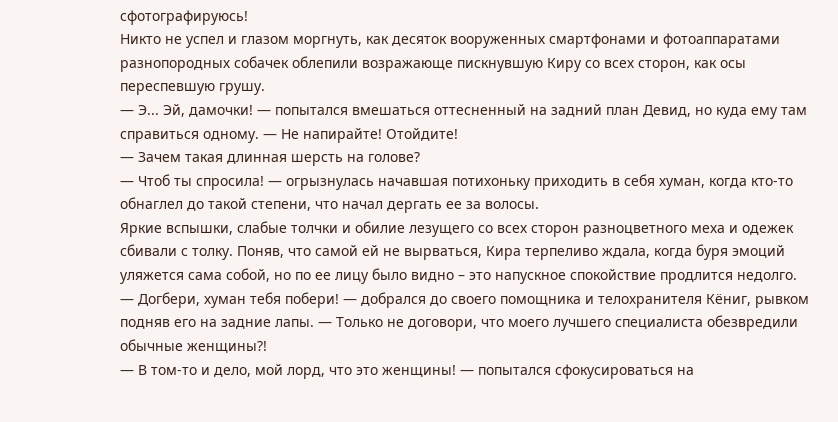сфотографируюсь!
Никто не успел и глазом моргнуть, как десяток вооруженных смартфонами и фотоаппаратами разнопородных собачек облепили возражающе пискнувшую Киру со всех сторон, как осы переспевшую грушу.
— Э... Эй, дамочки! — попытался вмешаться оттесненный на задний план Девид, но куда ему там справиться одному. — Не напирайте! Отойдите!
— Зачем такая длинная шерсть на голове?
— Чтоб ты спросила! — огрызнулась начавшая потихоньку приходить в себя хуман, когда кто-то обнаглел до такой степени, что начал дергать ее за волосы.
Яркие вспышки, слабые толчки и обилие лезущего со всех сторон разноцветного меха и одежек сбивали с толку. Поняв, что самой ей не вырваться, Кира терпеливо ждала, когда буря эмоций уляжется сама собой, но по ее лицу было видно – это напускное спокойствие продлится недолго.
— Догбери, хуман тебя побери! — добрался до своего помощника и телохранителя Кёниг, рывком подняв его на задние лапы. — Только не договори, что моего лучшего специалиста обезвредили обычные женщины?!
— В том-то и дело, мой лорд, что это женщины! — попытался сфокусироваться на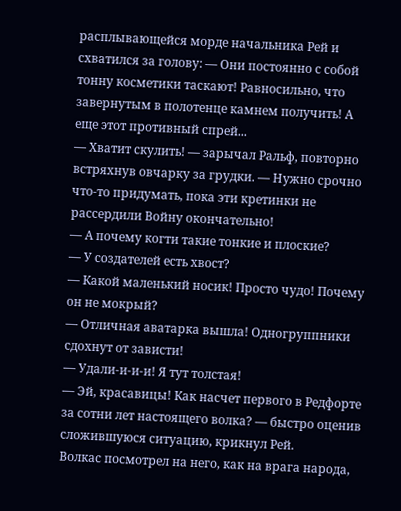расплывающейся морде начальника Рей и схватился за голову: — Они постоянно с собой тонну косметики таскают! Равносильно, что завернутым в полотенце камнем получить! А еще этот противный спрей...
— Хватит скулить! — зарычал Ральф, повторно встряхнув овчарку за грудки. — Нужно срочно что-то придумать, пока эти кретинки не рассердили Войну окончательно!
— А почему когти такие тонкие и плоские?
— У создателей есть хвост?
— Какой маленький носик! Просто чудо! Почему он не мокрый?
— Отличная аватарка вышла! Одногруппники сдохнут от зависти!
— Удали-и-и-и! Я тут толстая!
— Эй, красавицы! Как насчет первого в Редфорте за сотни лет настоящего волка? — быстро оценив сложившуюся ситуацию, крикнул Рей.
Волкас посмотрел на него, как на врага народа,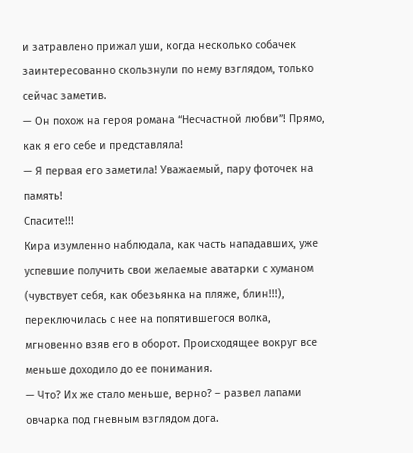и затравлено прижал уши, когда несколько собачек заинтересованно скользнули по нему взглядом, только сейчас заметив.
— Он похож на героя романа “Несчастной любви”! Прямо, как я его себе и представляла!
— Я первая его заметила! Уважаемый, пару фоточек на память!
Спасите!!!
Кира изумленно наблюдала, как часть нападавших, уже успевшие получить свои желаемые аватарки с хуманом (чувствует себя, как обезьянка на пляже, блин!!!), переключилась с нее на попятившегося волка, мгновенно взяв его в оборот. Происходящее вокруг все меньше доходило до ее понимания.
— Что? Их же стало меньше, верно? – развел лапами овчарка под гневным взглядом дога.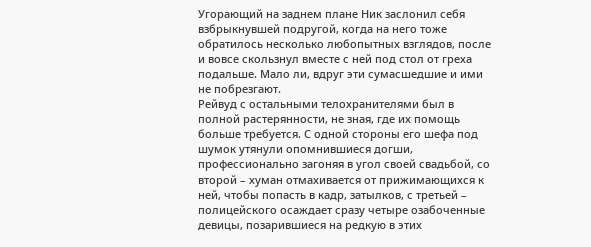Угорающий на заднем плане Ник заслонил себя взбрыкнувшей подругой, когда на него тоже обратилось несколько любопытных взглядов, после и вовсе скользнул вместе с ней под стол от греха подальше. Мало ли, вдруг эти сумасшедшие и ими не побрезгают.
Рейвуд с остальными телохранителями был в полной растерянности, не зная, где их помощь больше требуется. С одной стороны его шефа под шумок утянули опомнившиеся догши, профессионально загоняя в угол своей свадьбой, со второй – хуман отмахивается от прижимающихся к ней, чтобы попасть в кадр, затылков, с третьей – полицейского осаждает сразу четыре озабоченные девицы, позарившиеся на редкую в этих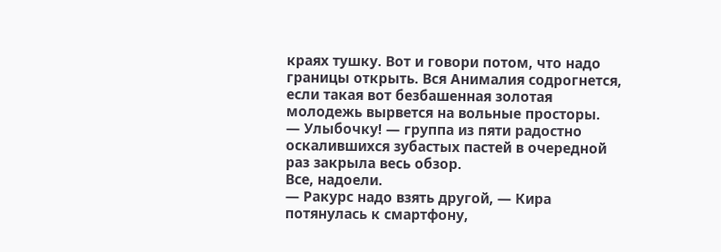краях тушку. Вот и говори потом, что надо границы открыть. Вся Анималия содрогнется, если такая вот безбашенная золотая молодежь вырвется на вольные просторы.
— Улыбочку! — группа из пяти радостно оскалившихся зубастых пастей в очередной раз закрыла весь обзор.
Все, надоели.
— Ракурс надо взять другой, — Кира потянулась к смартфону,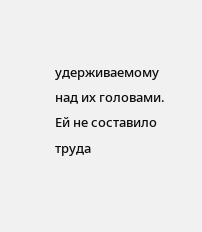удерживаемому над их головами.
Ей не составило труда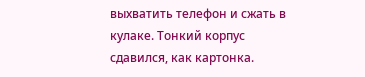выхватить телефон и сжать в кулаке. Тонкий корпус сдавился, как картонка.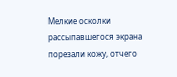Мелкие осколки рассыпавшегося экрана порезали кожу, отчего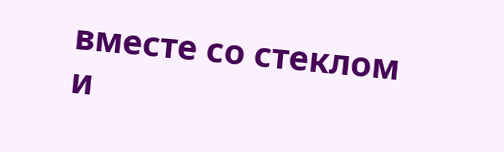вместе со стеклом и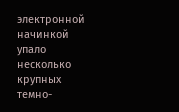электронной начинкой упало несколько крупных темно-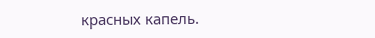красных капель.